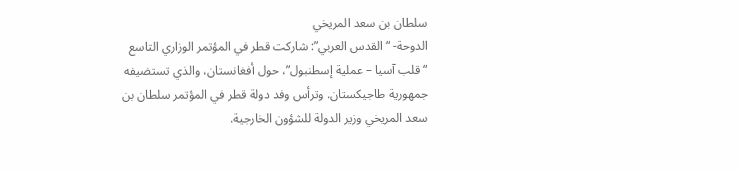سلطان بن سعد المريخي
الدوحة- “القدس العربي”: شاركت قطر في المؤتمر الوزاري التاسع “قلب آسيا – عملية إسطنبول”، حول أفغانستان، والذي تستضيفه جمهورية طاجيكستان. وترأس وفد دولة قطر في المؤتمر سلطان بن سعد المريخي وزير الدولة للشؤون الخارجية.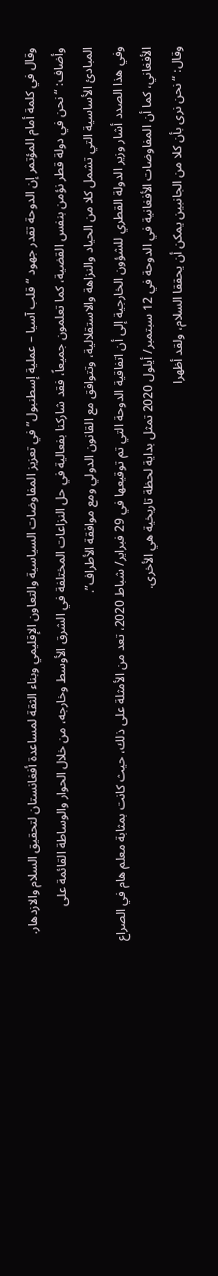وقال في كلمة أمام المؤتمر إن الدوحة تقدر جهود “قلب آسيا – عملية إسطنبول” في تعزيز المفاوضات السياسية والتعاون الإقليمي وبناء الثقة لمساعدة أفغانستان لتحقيق السلام والازدهار.
وأضاف: “نحن في دولة قطر نؤمن بنفس القضية، كما تعلمون جميعاً، فقد شاركنا بفعالية في حل النزاعات المختلفة في الشرق الأوسط وخارجه، من خلال الحوار والوساطة القائمة على المبادئ الأساسية التي تشمل كلا من الحياد والنزاهة والاستقلالية، وتتوافق مع القانون الدولي ومع موافقة الأطراف”.
وفي هذا الصدد أشار وزير الدولة القطري للشؤون الخارجية إلى أن اتفاقية الدوحة التي تم توقيعها في 29 فبراير/ شباط 2020، تعد من الأمثلة على ذلك، حيث كانت بمثابة معلم هام في الصراع الأفغاني، كما أن المفاوضات الأفغانية في الدوحة في 12 سبتمبر/ أيلول 2020 تمثل بداية لحظة تاريخية هي الأخرى.
وقال: “نحن نرى بأن كلا من الجانبين يمكن أن يحققا السلام، ولقد أظهرا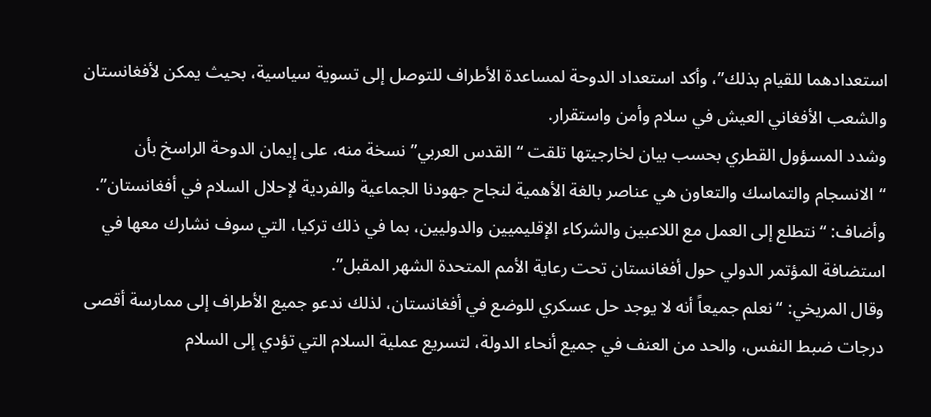استعدادهما للقيام بذلك”، وأكد استعداد الدوحة لمساعدة الأطراف للتوصل إلى تسوية سياسية، بحيث يمكن لأفغانستان والشعب الأفغاني العيش في سلام وأمن واستقرار.
وشدد المسؤول القطري بحسب بيان لخارجيتها تلقت “القدس العربي” نسخة منه، على إيمان الدوحة الراسخ بأن “الانسجام والتماسك والتعاون هي عناصر بالغة الأهمية لنجاح جهودنا الجماعية والفردية لإحلال السلام في أفغانستان”.
وأضاف: “نتطلع إلى العمل مع اللاعبين والشركاء الإقليميين والدوليين، بما في ذلك تركيا، التي سوف نشارك معها في استضافة المؤتمر الدولي حول أفغانستان تحت رعاية الأمم المتحدة الشهر المقبل”.
وقال المريخي: “نعلم جميعاً أنه لا يوجد حل عسكري للوضع في أفغانستان، لذلك ندعو جميع الأطراف إلى ممارسة أقصى درجات ضبط النفس، والحد من العنف في جميع أنحاء الدولة، لتسريع عملية السلام التي تؤدي إلى السلام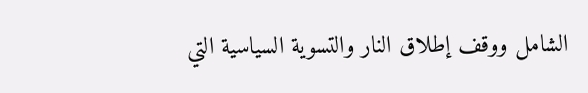الشامل ووقف إطلاق النار والتسوية السياسية التي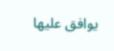يوافق عليها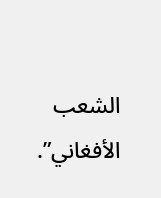الشعب الأفغاني”.